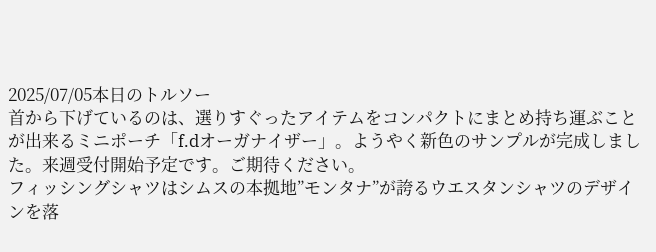2025/07/05本日のトルソー
首から下げているのは、選りすぐったアイテムをコンパクトにまとめ持ち運ぶことが出来るミニポーチ「f.dオーガナイザー」。ようやく新色のサンプルが完成しました。来週受付開始予定です。ご期待ください。
フィッシングシャツはシムスの本拠地”モンタナ”が誇るウエスタンシャツのデザインを落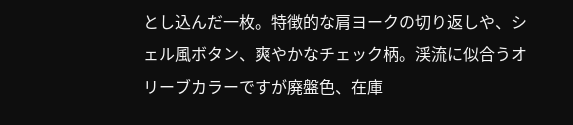とし込んだ一枚。特徴的な肩ヨークの切り返しや、シェル風ボタン、爽やかなチェック柄。渓流に似合うオリーブカラーですが廃盤色、在庫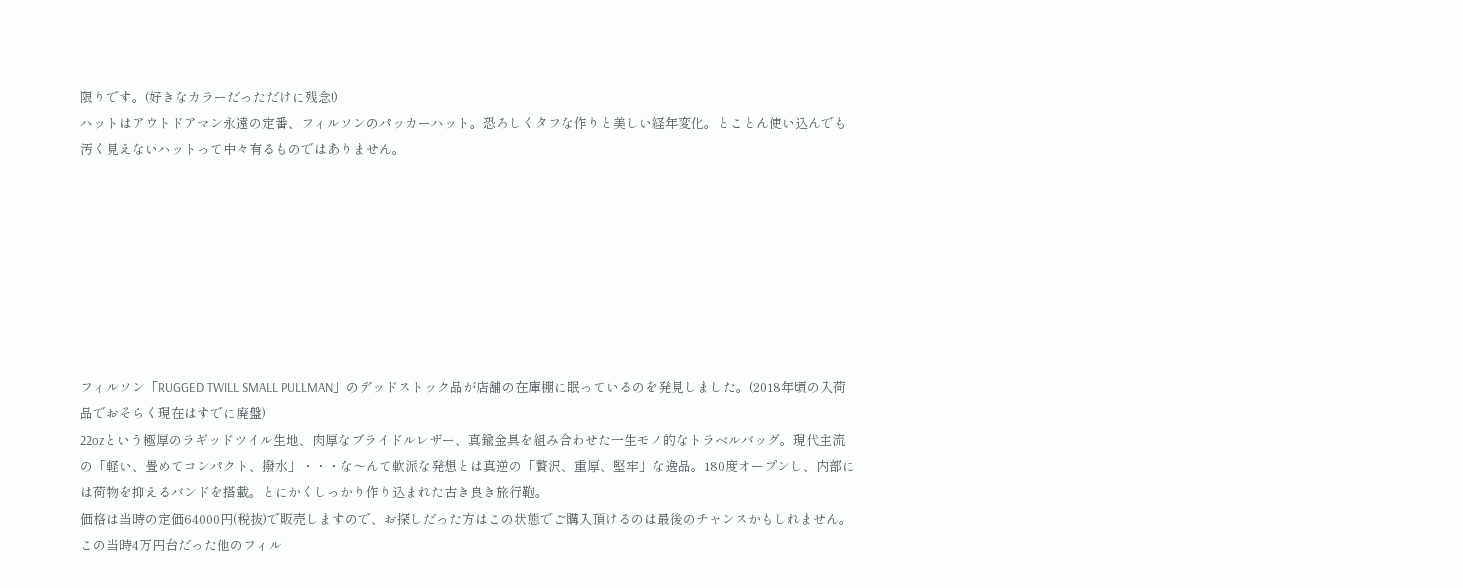限りです。(好きなカラーだっただけに残念!)
ハットはアウトドアマン永遠の定番、フィルソンのパッカーハット。恐ろしくタフな作りと美しい経年変化。とことん使い込んでも汚く見えないハットって中々有るものではありません。








フィルソン「RUGGED TWILL SMALL PULLMAN」のデッドストック品が店舗の在庫棚に眠っているのを発見しました。(2018年頃の入荷品でおそらく現在はすでに廃盤)
22ozという極厚のラギッドツイル生地、肉厚なブライドルレザー、真鍮金具を組み合わせた一生モノ的なトラベルバッグ。現代主流の「軽い、畳めてコンパクト、撥水」・・・な〜んて軟派な発想とは真逆の「贅沢、重厚、堅牢」な逸品。180度オープンし、内部には荷物を抑えるバンドを搭載。とにかくしっかり作り込まれた古き良き旅行鞄。
価格は当時の定価64000円(税抜)で販売しますので、お探しだった方はこの状態でご購入頂けるのは最後のチャンスかもしれません。この当時4万円台だった他のフィル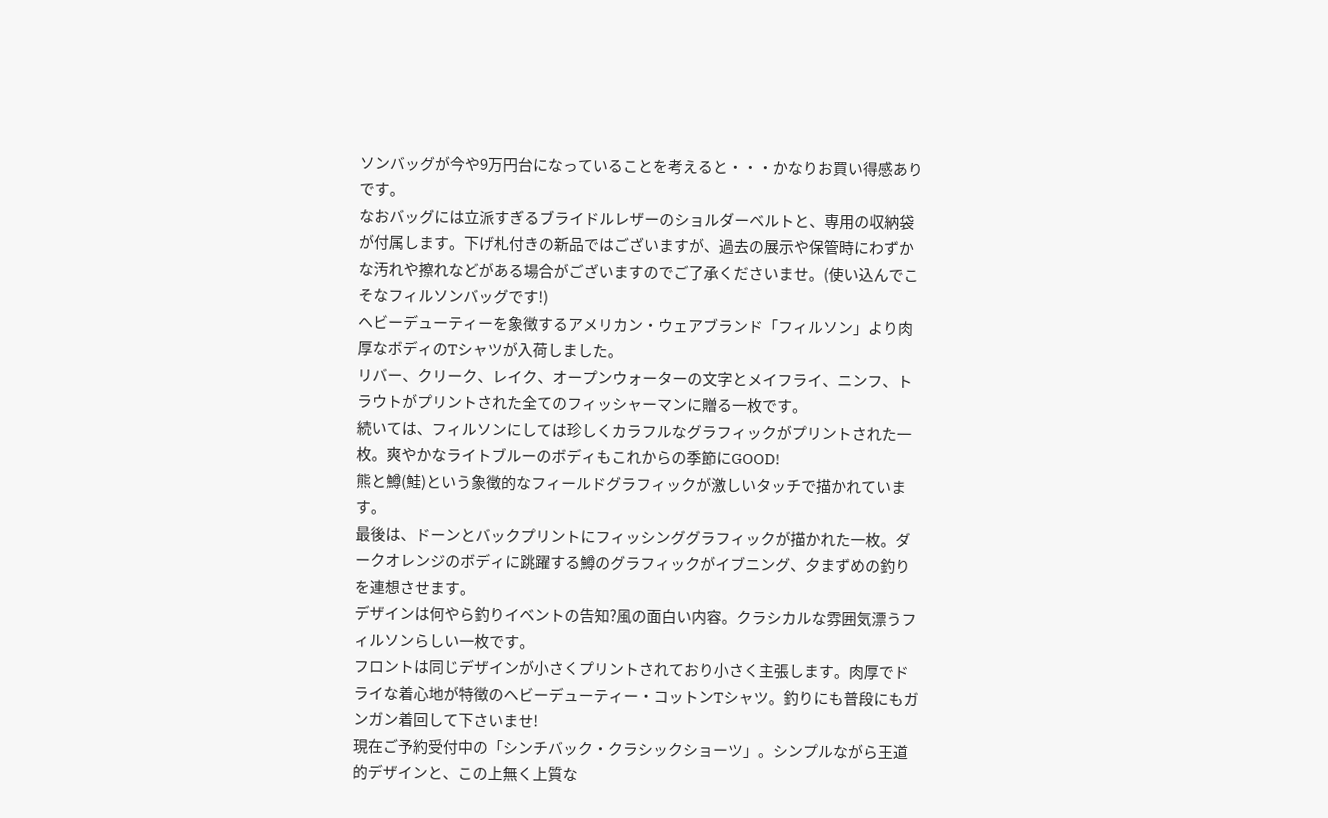ソンバッグが今や9万円台になっていることを考えると・・・かなりお買い得感ありです。
なおバッグには立派すぎるブライドルレザーのショルダーベルトと、専用の収納袋が付属します。下げ札付きの新品ではございますが、過去の展示や保管時にわずかな汚れや擦れなどがある場合がございますのでご了承くださいませ。(使い込んでこそなフィルソンバッグです!)
ヘビーデューティーを象徴するアメリカン・ウェアブランド「フィルソン」より肉厚なボディのTシャツが入荷しました。
リバー、クリーク、レイク、オープンウォーターの文字とメイフライ、ニンフ、トラウトがプリントされた全てのフィッシャーマンに贈る一枚です。
続いては、フィルソンにしては珍しくカラフルなグラフィックがプリントされた一枚。爽やかなライトブルーのボディもこれからの季節にGOOD!
熊と鱒(鮭)という象徴的なフィールドグラフィックが激しいタッチで描かれています。
最後は、ドーンとバックプリントにフィッシンググラフィックが描かれた一枚。ダークオレンジのボディに跳躍する鱒のグラフィックがイブニング、夕まずめの釣りを連想させます。
デザインは何やら釣りイベントの告知?風の面白い内容。クラシカルな雰囲気漂うフィルソンらしい一枚です。
フロントは同じデザインが小さくプリントされており小さく主張します。肉厚でドライな着心地が特徴のヘビーデューティー・コットンTシャツ。釣りにも普段にもガンガン着回して下さいませ!
現在ご予約受付中の「シンチバック・クラシックショーツ」。シンプルながら王道的デザインと、この上無く上質な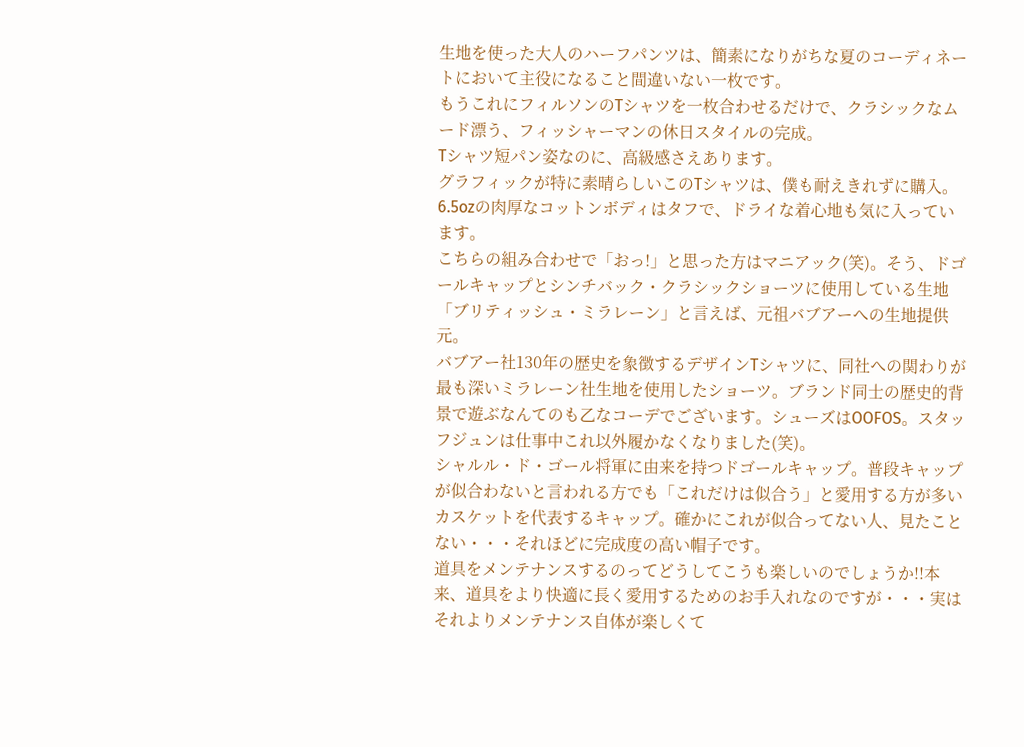生地を使った大人のハーフパンツは、簡素になりがちな夏のコーディネートにおいて主役になること間違いない一枚です。
もうこれにフィルソンのTシャツを一枚合わせるだけで、クラシックなムード漂う、フィッシャーマンの休日スタイルの完成。
Tシャツ短パン姿なのに、高級感さえあります。
グラフィックが特に素晴らしいこのTシャツは、僕も耐えきれずに購入。6.5ozの肉厚なコットンボディはタフで、ドライな着心地も気に入っています。
こちらの組み合わせで「おっ!」と思った方はマニアック(笑)。そう、ドゴールキャップとシンチバック・クラシックショーツに使用している生地「ブリティッシュ・ミラレーン」と言えば、元祖バブアーへの生地提供元。
バブアー社130年の歴史を象徴するデザインTシャツに、同社への関わりが最も深いミラレーン社生地を使用したショーツ。ブランド同士の歴史的背景で遊ぶなんてのも乙なコーデでございます。シューズはOOFOS。スタッフジュンは仕事中これ以外履かなくなりました(笑)。
シャルル・ド・ゴール将軍に由来を持つドゴールキャップ。普段キャップが似合わないと言われる方でも「これだけは似合う」と愛用する方が多いカスケットを代表するキャップ。確かにこれが似合ってない人、見たことない・・・それほどに完成度の高い帽子です。
道具をメンテナンスするのってどうしてこうも楽しいのでしょうか!!本来、道具をより快適に長く愛用するためのお手入れなのですが・・・実はそれよりメンテナンス自体が楽しくて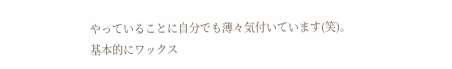やっていることに自分でも薄々気付いています(笑)。
基本的にワックス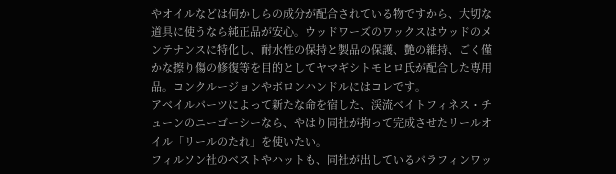やオイルなどは何かしらの成分が配合されている物ですから、大切な道具に使うなら純正品が安心。ウッドワーズのワックスはウッドのメンテナンスに特化し、耐水性の保持と製品の保護、艶の維持、ごく僅かな擦り傷の修復等を目的としてヤマギシトモヒロ氏が配合した専用品。コンクルージョンやボロンハンドルにはコレです。
アベイルパーツによって新たな命を宿した、渓流ベイトフィネス・チューンのニーゴーシーなら、やはり同社が拘って完成させたリールオイル「リールのたれ」を使いたい。
フィルソン社のベストやハットも、同社が出しているパラフィンワッ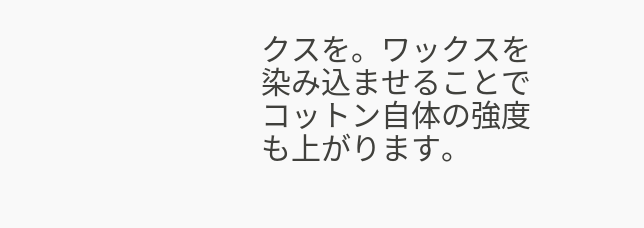クスを。ワックスを染み込ませることでコットン自体の強度も上がります。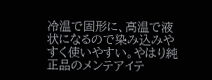冷温で固形に、高温で液状になるので染み込みやすく使いやすい。やはり純正品のメンテアイテ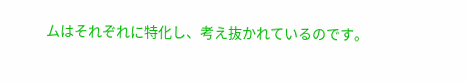ムはそれぞれに特化し、考え抜かれているのです。